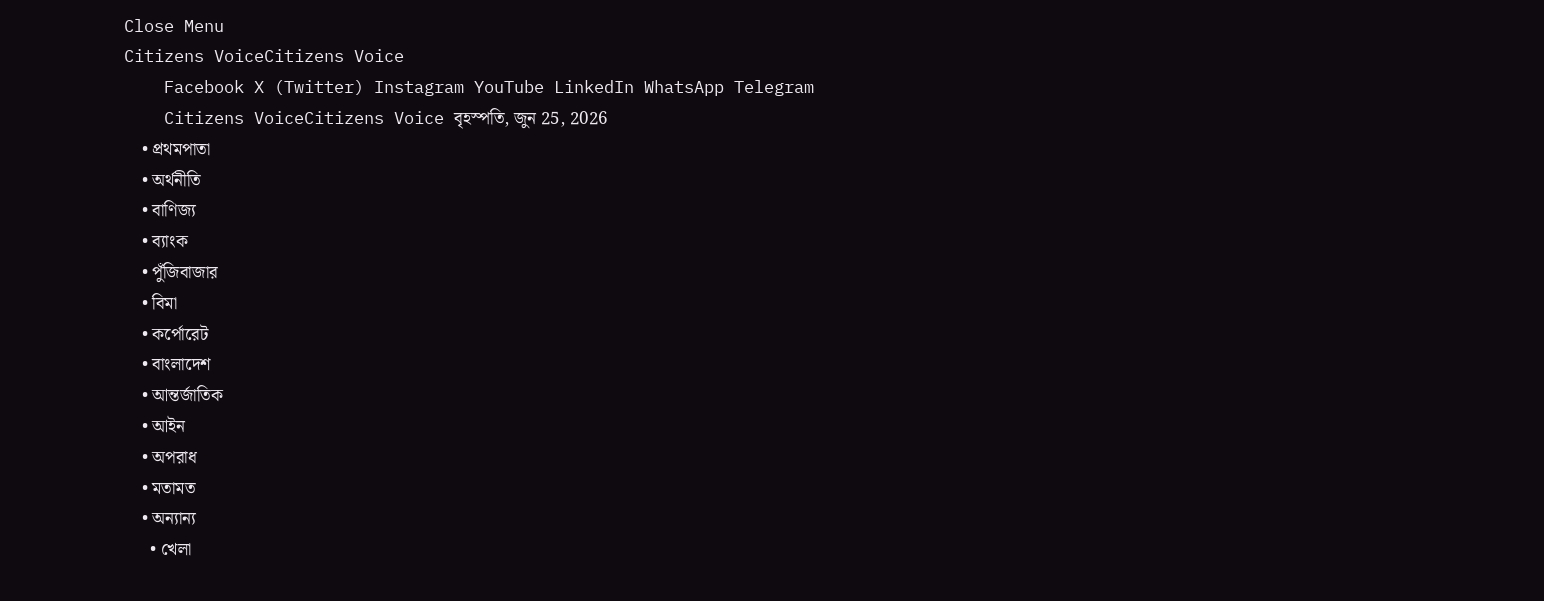Close Menu
Citizens VoiceCitizens Voice
    Facebook X (Twitter) Instagram YouTube LinkedIn WhatsApp Telegram
    Citizens VoiceCitizens Voice বৃহস্পতি, জুন 25, 2026
    • প্রথমপাতা
    • অর্থনীতি
    • বাণিজ্য
    • ব্যাংক
    • পুঁজিবাজার
    • বিমা
    • কর্পোরেট
    • বাংলাদেশ
    • আন্তর্জাতিক
    • আইন
    • অপরাধ
    • মতামত
    • অন্যান্য
      • খেলা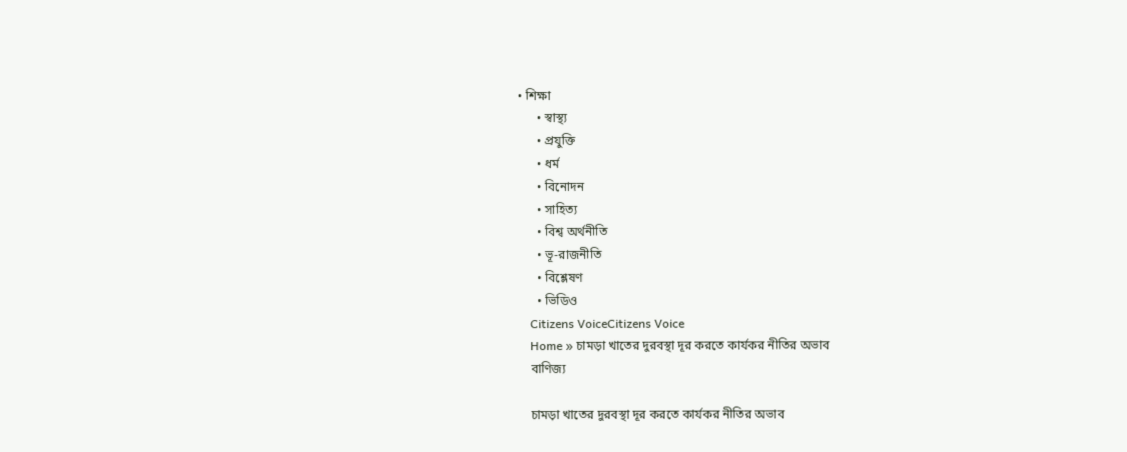• শিক্ষা
      • স্বাস্থ্য
      • প্রযুক্তি
      • ধর্ম
      • বিনোদন
      • সাহিত্য
      • বিশ্ব অর্থনীতি
      • ভূ-রাজনীতি
      • বিশ্লেষণ
      • ভিডিও
    Citizens VoiceCitizens Voice
    Home » চামড়া খাতের দুরবস্থা দূর করতে কার্যকর নীতির অভাব
    বাণিজ্য

    চামড়া খাতের দুরবস্থা দূর করতে কার্যকর নীতির অভাব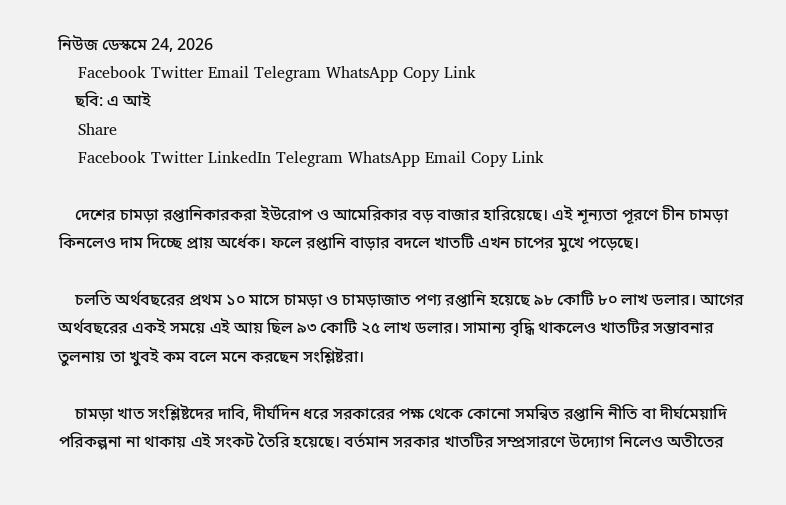নিউজ ডেস্কমে 24, 2026
    Facebook Twitter Email Telegram WhatsApp Copy Link
    ছবি: এ আই
    Share
    Facebook Twitter LinkedIn Telegram WhatsApp Email Copy Link

    দেশের চামড়া রপ্তানিকারকরা ইউরোপ ও আমেরিকার বড় বাজার হারিয়েছে। এই শূন্যতা পূরণে চীন চামড়া কিনলেও দাম দিচ্ছে প্রায় অর্ধেক। ফলে রপ্তানি বাড়ার বদলে খাতটি এখন চাপের মুখে পড়েছে।

    চলতি অর্থবছরের প্রথম ১০ মাসে চামড়া ও চামড়াজাত পণ্য রপ্তানি হয়েছে ৯৮ কোটি ৮০ লাখ ডলার। আগের অর্থবছরের একই সময়ে এই আয় ছিল ৯৩ কোটি ২৫ লাখ ডলার। সামান্য বৃদ্ধি থাকলেও খাতটির সম্ভাবনার তুলনায় তা খুবই কম বলে মনে করছেন সংশ্লিষ্টরা।

    চামড়া খাত সংশ্লিষ্টদের দাবি, দীর্ঘদিন ধরে সরকারের পক্ষ থেকে কোনো সমন্বিত রপ্তানি নীতি বা দীর্ঘমেয়াদি পরিকল্পনা না থাকায় এই সংকট তৈরি হয়েছে। বর্তমান সরকার খাতটির সম্প্রসারণে উদ্যোগ নিলেও অতীতের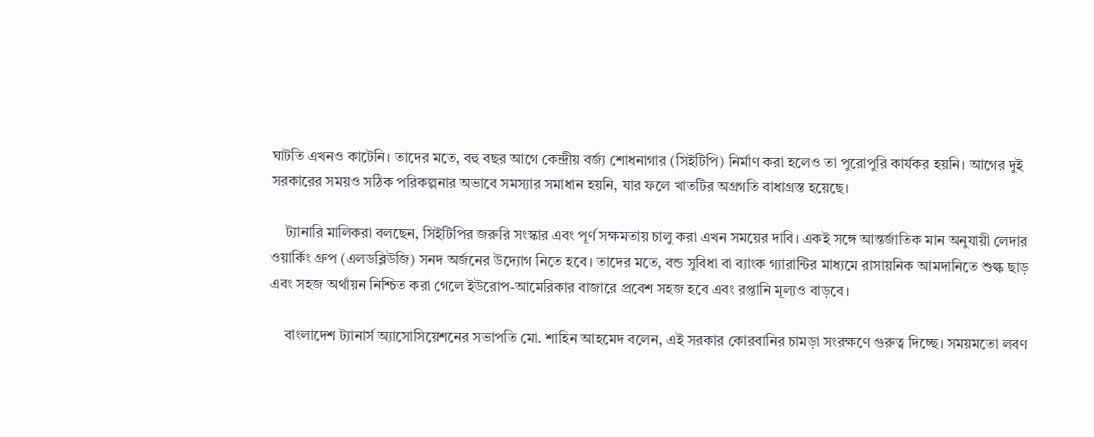ঘাটতি এখনও কাটেনি। তাদের মতে, বহু বছর আগে কেন্দ্রীয় বর্জ্য শোধনাগার (সিইটিপি) নির্মাণ করা হলেও তা পুরোপুরি কার্যকর হয়নি। আগের দুই সরকারের সময়ও সঠিক পরিকল্পনার অভাবে সমস্যার সমাধান হয়নি, যার ফলে খাতটির অগ্রগতি বাধাগ্রস্ত হয়েছে।

    ট্যানারি মালিকরা বলছেন, সিইটিপির জরুরি সংস্কার এবং পূর্ণ সক্ষমতায় চালু করা এখন সময়ের দাবি। একই সঙ্গে আন্তর্জাতিক মান অনুযায়ী লেদার ওয়ার্কিং গ্রুপ (এলডব্লিউজি) সনদ অর্জনের উদ্যোগ নিতে হবে। তাদের মতে, বন্ড সুবিধা বা ব্যাংক গ্যারান্টির মাধ্যমে রাসায়নিক আমদানিতে শুল্ক ছাড় এবং সহজ অর্থায়ন নিশ্চিত করা গেলে ইউরোপ-আমেরিকার বাজারে প্রবেশ সহজ হবে এবং রপ্তানি মূল্যও বাড়বে।

    বাংলাদেশ ট্যানার্স অ্যাসোসিয়েশনের সভাপতি মো. শাহিন আহমেদ বলেন, এই সরকার কোরবানির চামড়া সংরক্ষণে গুরুত্ব দিচ্ছে। সময়মতো লবণ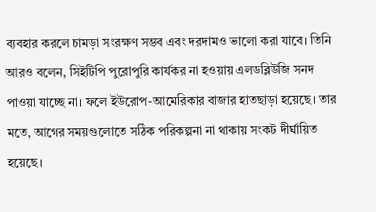ব্যবহার করলে চামড়া সংরক্ষণ সম্ভব এবং দরদামও ভালো করা যাবে। তিনি আরও বলেন, সিইটিপি পুরোপুরি কার্যকর না হওয়ায় এলডব্লিউজি সনদ পাওয়া যাচ্ছে না। ফলে ইউরোপ-আমেরিকার বাজার হাতছাড়া হয়েছে। তার মতে, আগের সময়গুলোতে সঠিক পরিকল্পনা না থাকায় সংকট দীর্ঘায়িত হয়েছে।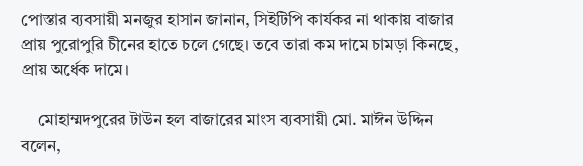পোস্তার ব্যবসায়ী মনজুর হাসান জানান, সিইটিপি কার্যকর না থাকায় বাজার প্রায় পুরোপুরি চীনের হাতে চলে গেছে। তবে তারা কম দামে চামড়া কিনছে, প্রায় অর্ধেক দামে।

    মোহাম্মদপুরের টাউন হল বাজারের মাংস ব্যবসায়ী মো. মাঈন উদ্দিন বলেন,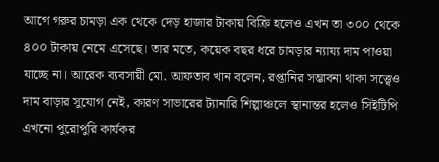আগে গরুর চামড়া এক থেকে দেড় হাজার টাকায় বিক্রি হলেও এখন তা ৩০০ থেকে ৪০০ টাকায় নেমে এসেছে। তার মতে, কয়েক বছর ধরে চামড়ার ন্যায্য দাম পাওয়া যাচ্ছে না। আরেক ব্যবসায়ী মো. আফতাব খান বলেন, রপ্তানির সম্ভাবনা থাকা সত্ত্বেও দাম বাড়ার সুযোগ নেই, কারণ সাভারের ট্যানারি শিল্পাঞ্চলে স্থানান্তর হলেও সিইটিপি এখনো পুরোপুরি কার্যকর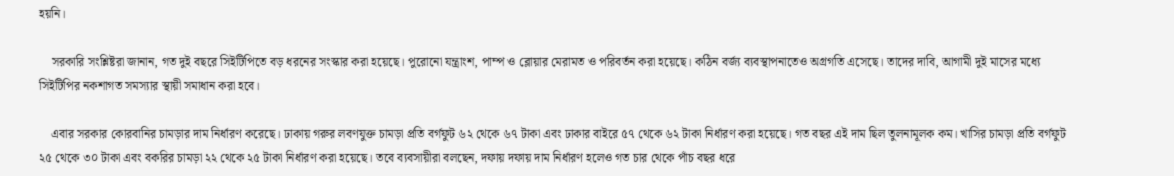হয়নি।

    সরকারি সংশ্লিষ্টরা জানান, গত দুই বছরে সিইটিপিতে বড় ধরনের সংস্কার করা হয়েছে। পুরোনো যন্ত্রাংশ, পাম্প ও ব্লোয়ার মেরামত ও পরিবর্তন করা হয়েছে। কঠিন বর্জ্য ব্যবস্থাপনাতেও অগ্রগতি এসেছে। তাদের দাবি, আগামী দুই মাসের মধ্যে সিইটিপির নকশাগত সমস্যার স্থায়ী সমাধান করা হবে।

    এবার সরকার কোরবানির চামড়ার দাম নির্ধারণ করেছে। ঢাকায় গরুর লবণযুক্ত চামড়া প্রতি বর্গফুট ৬২ থেকে ৬৭ টাকা এবং ঢাকার বাইরে ৫৭ থেকে ৬২ টাকা নির্ধারণ করা হয়েছে। গত বছর এই দাম ছিল তুলনামূলক কম। খাসির চামড়া প্রতি বর্গফুট ২৫ থেকে ৩০ টাকা এবং বকরির চামড়া ২২ থেকে ২৫ টাকা নির্ধারণ করা হয়েছে। তবে ব্যবসায়ীরা বলছেন, দফায় দফায় দাম নির্ধারণ হলেও গত চার থেকে পাঁচ বছর ধরে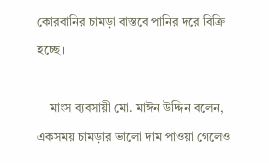কোরবানির চামড়া বাস্তবে পানির দরে বিক্রি হচ্ছে।

    মাংস ব্যবসায়ী মো. মাঈন উদ্দিন বলেন, একসময় চামড়ার ভালো দাম পাওয়া গেলেও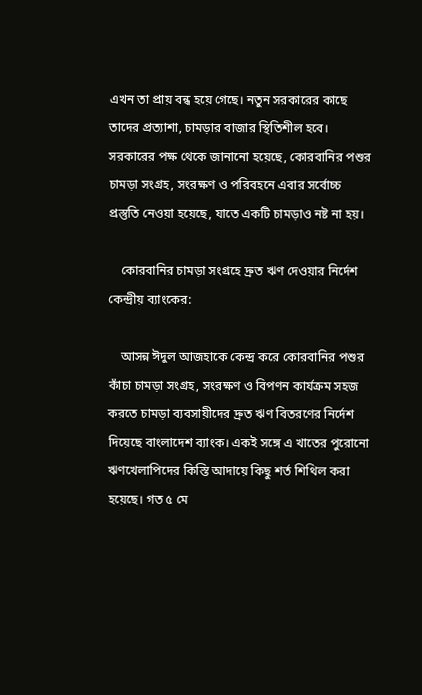এখন তা প্রায় বন্ধ হয়ে গেছে। নতুন সরকারের কাছে তাদের প্রত্যাশা, চামড়ার বাজার স্থিতিশীল হবে। সরকারের পক্ষ থেকে জানানো হয়েছে, কোরবানির পশুর চামড়া সংগ্রহ, সংরক্ষণ ও পরিবহনে এবার সর্বোচ্চ প্রস্তুতি নেওয়া হয়েছে, যাতে একটি চামড়াও নষ্ট না হয়।

    কোরবানির চামড়া সংগ্রহে দ্রুত ঋণ দেওয়ার নির্দেশ কেন্দ্রীয় ব্যাংকের:

    আসন্ন ঈদুল আজহাকে কেন্দ্র করে কোরবানির পশুর কাঁচা চামড়া সংগ্রহ, সংরক্ষণ ও বিপণন কার্যক্রম সহজ করতে চামড়া ব্যবসায়ীদের দ্রুত ঋণ বিতরণের নির্দেশ দিয়েছে বাংলাদেশ ব্যাংক। একই সঙ্গে এ খাতের পুরোনো ঋণখেলাপিদের কিস্তি আদায়ে কিছু শর্ত শিথিল করা হয়েছে। গত ৫ মে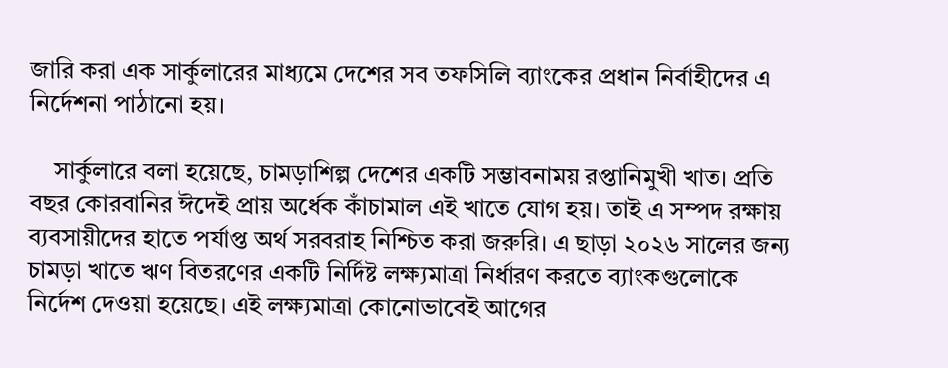জারি করা এক সার্কুলারের মাধ্যমে দেশের সব তফসিলি ব্যাংকের প্রধান নির্বাহীদের এ নির্দেশনা পাঠানো হয়।

    সার্কুলারে বলা হয়েছে, চামড়াশিল্প দেশের একটি সম্ভাবনাময় রপ্তানিমুখী খাত। প্রতি বছর কোরবানির ঈদেই প্রায় অর্ধেক কাঁচামাল এই খাতে যোগ হয়। তাই এ সম্পদ রক্ষায় ব্যবসায়ীদের হাতে পর্যাপ্ত অর্থ সরবরাহ নিশ্চিত করা জরুরি। এ ছাড়া ২০২৬ সালের জন্য চামড়া খাতে ঋণ বিতরণের একটি নির্দিষ্ট লক্ষ্যমাত্রা নির্ধারণ করতে ব্যাংকগুলোকে নির্দেশ দেওয়া হয়েছে। এই লক্ষ্যমাত্রা কোনোভাবেই আগের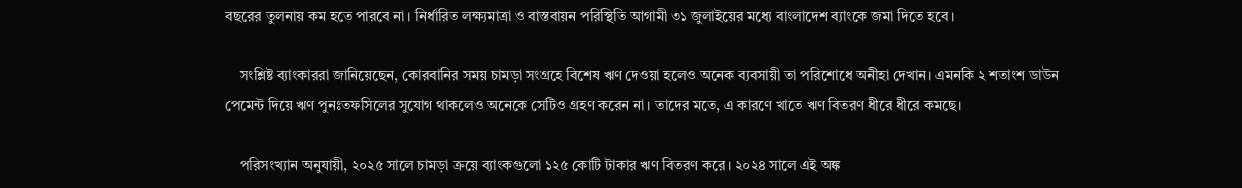বছরের তুলনায় কম হতে পারবে না। নির্ধারিত লক্ষ্যমাত্রা ও বাস্তবায়ন পরিস্থিতি আগামী ৩১ জুলাইয়ের মধ্যে বাংলাদেশ ব্যাংকে জমা দিতে হবে।

    সংশ্লিষ্ট ব্যাংকাররা জানিয়েছেন, কোরবানির সময় চামড়া সংগ্রহে বিশেষ ঋণ দেওয়া হলেও অনেক ব্যবসায়ী তা পরিশোধে অনীহা দেখান। এমনকি ২ শতাংশ ডাউন পেমেন্ট দিয়ে ঋণ পুনঃতফসিলের সুযোগ থাকলেও অনেকে সেটিও গ্রহণ করেন না। তাদের মতে, এ কারণে খাতে ঋণ বিতরণ ধীরে ধীরে কমছে।

    পরিসংখ্যান অনুযায়ী, ২০২৫ সালে চামড়া ক্রয়ে ব্যাংকগুলো ১২৫ কোটি টাকার ঋণ বিতরণ করে। ২০২৪ সালে এই অঙ্ক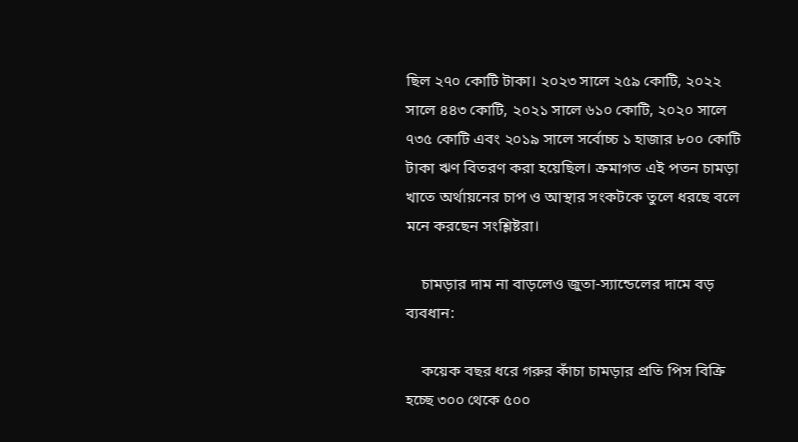ছিল ২৭০ কোটি টাকা। ২০২৩ সালে ২৫৯ কোটি, ২০২২ সালে ৪৪৩ কোটি, ২০২১ সালে ৬১০ কোটি, ২০২০ সালে ৭৩৫ কোটি এবং ২০১৯ সালে সর্বোচ্চ ১ হাজার ৮০০ কোটি টাকা ঋণ বিতরণ করা হয়েছিল। ক্রমাগত এই পতন চামড়া খাতে অর্থায়নের চাপ ও আস্থার সংকটকে তুলে ধরছে বলে মনে করছেন সংশ্লিষ্টরা।

    চামড়ার দাম না বাড়লেও জুতা-স্যান্ডেলের দামে বড় ব্যবধান:

    কয়েক বছর ধরে গরুর কাঁচা চামড়ার প্রতি পিস বিক্রি হচ্ছে ৩০০ থেকে ৫০০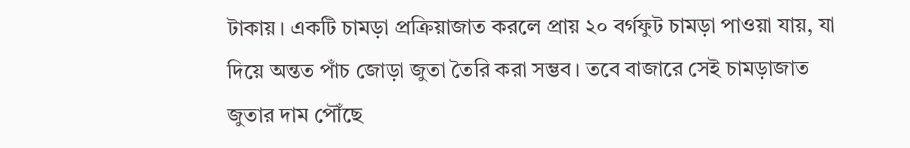টাকায়। একটি চামড়া প্রক্রিয়াজাত করলে প্রায় ২০ বর্গফুট চামড়া পাওয়া যায়, যা দিয়ে অন্তত পাঁচ জোড়া জুতা তৈরি করা সম্ভব। তবে বাজারে সেই চামড়াজাত জুতার দাম পৌঁছে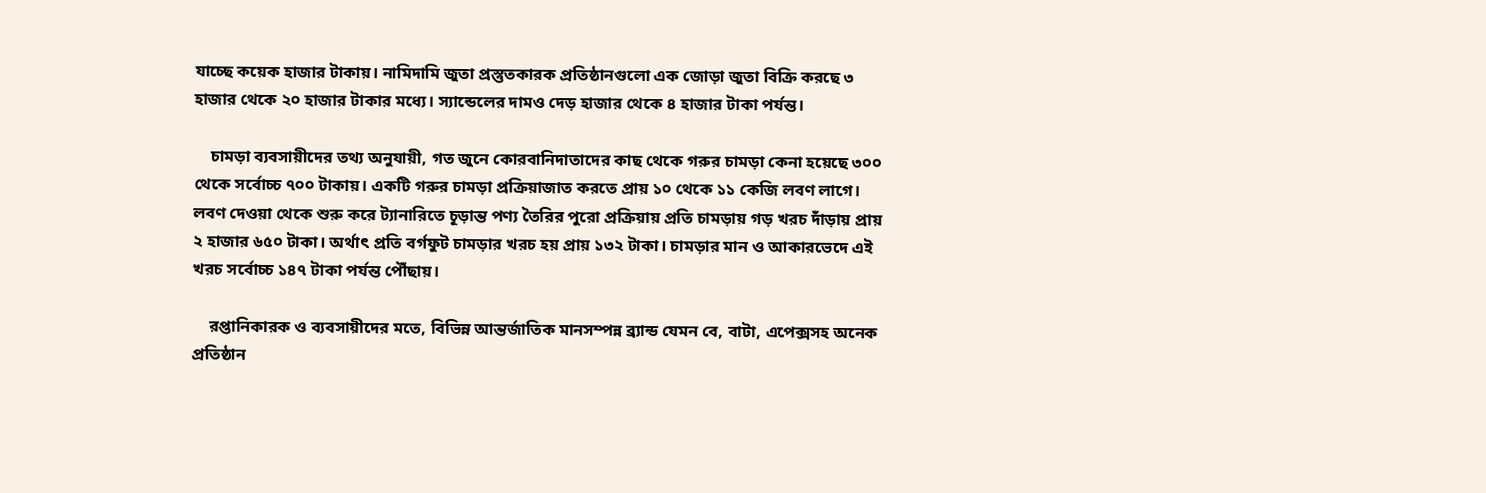যাচ্ছে কয়েক হাজার টাকায়। নামিদামি জুতা প্রস্তুতকারক প্রতিষ্ঠানগুলো এক জোড়া জুতা বিক্রি করছে ৩ হাজার থেকে ২০ হাজার টাকার মধ্যে। স্যান্ডেলের দামও দেড় হাজার থেকে ৪ হাজার টাকা পর্যন্ত।

    চামড়া ব্যবসায়ীদের তথ্য অনুযায়ী, গত জুনে কোরবানিদাতাদের কাছ থেকে গরুর চামড়া কেনা হয়েছে ৩০০ থেকে সর্বোচ্চ ৭০০ টাকায়। একটি গরুর চামড়া প্রক্রিয়াজাত করতে প্রায় ১০ থেকে ১১ কেজি লবণ লাগে। লবণ দেওয়া থেকে শুরু করে ট্যানারিতে চূড়ান্ত পণ্য তৈরির পুরো প্রক্রিয়ায় প্রতি চামড়ায় গড় খরচ দাঁড়ায় প্রায় ২ হাজার ৬৫০ টাকা। অর্থাৎ প্রতি বর্গফুট চামড়ার খরচ হয় প্রায় ১৩২ টাকা। চামড়ার মান ও আকারভেদে এই খরচ সর্বোচ্চ ১৪৭ টাকা পর্যন্ত পৌঁছায়।

    রপ্তানিকারক ও ব্যবসায়ীদের মতে, বিভিন্ন আন্তর্জাতিক মানসম্পন্ন ব্র্যান্ড যেমন বে, বাটা, এপেক্সসহ অনেক প্রতিষ্ঠান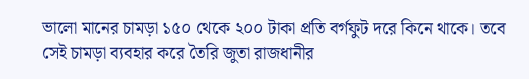ভালো মানের চামড়া ১৫০ থেকে ২০০ টাকা প্রতি বর্গফুট দরে কিনে থাকে। তবে সেই চামড়া ব্যবহার করে তৈরি জুতা রাজধানীর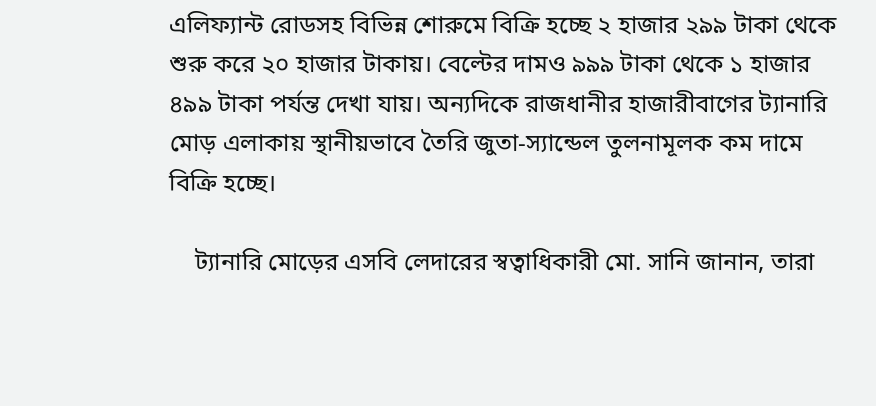এলিফ্যান্ট রোডসহ বিভিন্ন শোরুমে বিক্রি হচ্ছে ২ হাজার ২৯৯ টাকা থেকে শুরু করে ২০ হাজার টাকায়। বেল্টের দামও ৯৯৯ টাকা থেকে ১ হাজার ৪৯৯ টাকা পর্যন্ত দেখা যায়। অন্যদিকে রাজধানীর হাজারীবাগের ট্যানারি মোড় এলাকায় স্থানীয়ভাবে তৈরি জুতা-স্যান্ডেল তুলনামূলক কম দামে বিক্রি হচ্ছে।

    ট্যানারি মোড়ের এসবি লেদারের স্বত্বাধিকারী মো. সানি জানান, তারা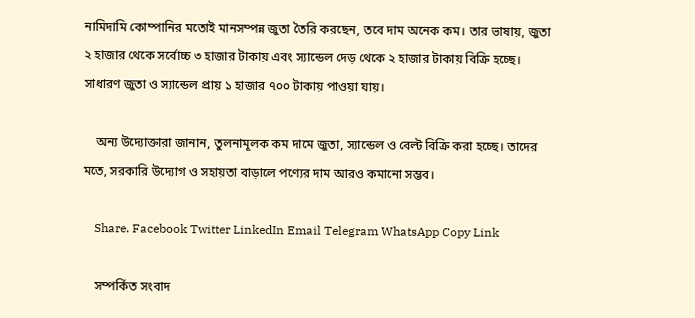নামিদামি কোম্পানির মতোই মানসম্পন্ন জুতা তৈরি করছেন, তবে দাম অনেক কম। তার ভাষায়, জুতা ২ হাজার থেকে সর্বোচ্চ ৩ হাজার টাকায় এবং স্যান্ডেল দেড় থেকে ২ হাজার টাকায় বিক্রি হচ্ছে। সাধারণ জুতা ও স্যান্ডেল প্রায় ১ হাজার ৭০০ টাকায় পাওয়া যায়।

    অন্য উদ্যোক্তারা জানান, তুলনামূলক কম দামে জুতা, স্যান্ডেল ও বেল্ট বিক্রি করা হচ্ছে। তাদের মতে, সরকারি উদ্যোগ ও সহায়তা বাড়ালে পণ্যের দাম আরও কমানো সম্ভব।

    Share. Facebook Twitter LinkedIn Email Telegram WhatsApp Copy Link

    সম্পর্কিত সংবাদ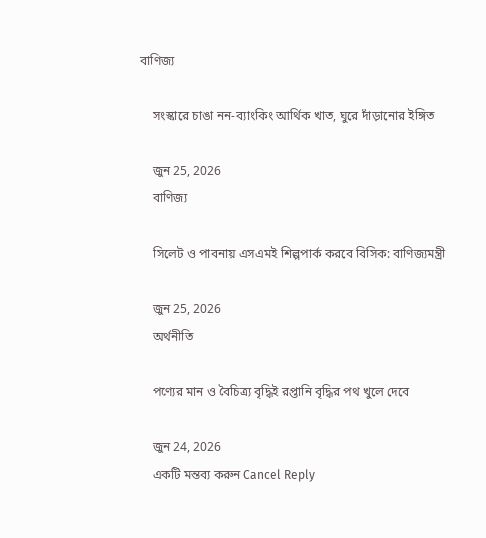বাণিজ্য

    সংস্কারে চাঙা নন-ব্যাংকিং আর্থিক খাত, ঘুরে দাঁড়ানোর ইঙ্গিত

    জুন 25, 2026
    বাণিজ্য

    সিলেট ও পাবনায় এসএমই শিল্পপার্ক করবে বিসিক: বাণিজ্যমন্ত্রী

    জুন 25, 2026
    অর্থনীতি

    পণ্যের মান ও বৈচিত্র্য বৃদ্ধিই রপ্তানি বৃদ্ধির পথ খুলে দেবে

    জুন 24, 2026
    একটি মন্তব্য করুন Cancel Reply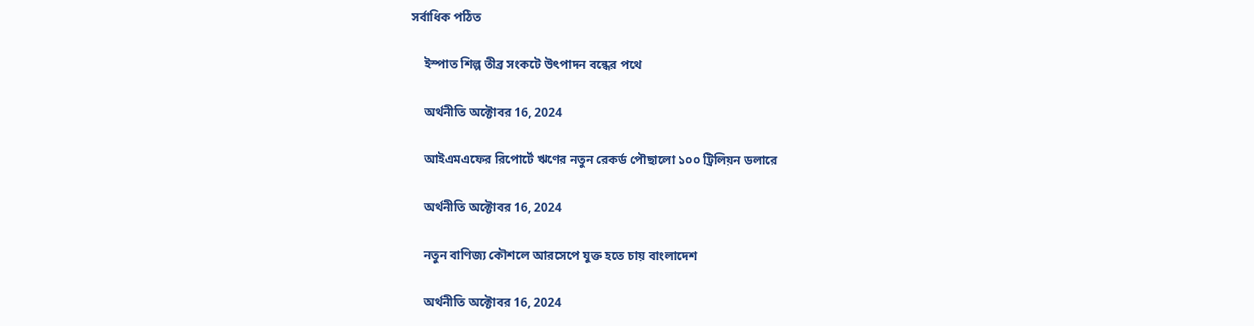সর্বাধিক পঠিত

    ইস্পাত শিল্প তীব্র সংকটে উৎপাদন বন্ধের পথে

    অর্থনীতি অক্টোবর 16, 2024

    আইএমএফের রিপোর্টে ঋণের নতুন রেকর্ড পৌছালো ১০০ ট্রিলিয়ন ডলারে

    অর্থনীতি অক্টোবর 16, 2024

    নতুন বাণিজ্য কৌশলে আরসেপে যুক্ত হতে চায় বাংলাদেশ

    অর্থনীতি অক্টোবর 16, 2024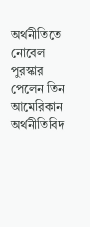অর্থনীতিতে নোবেল পুরস্কার পেলেন তিন আমেরিকান অর্থনীতিবিদ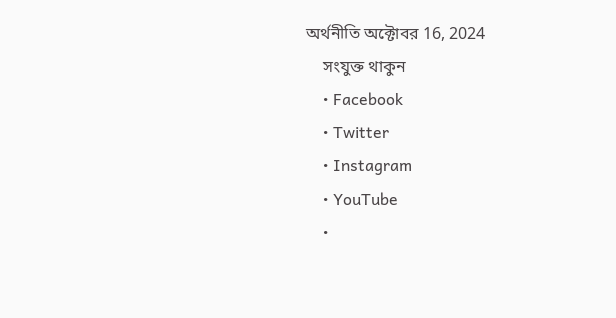অর্থনীতি অক্টোবর 16, 2024
    সংযুক্ত থাকুন
    • Facebook
    • Twitter
    • Instagram
    • YouTube
    •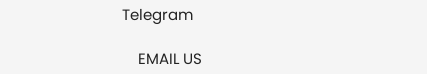Telegram

    EMAIL US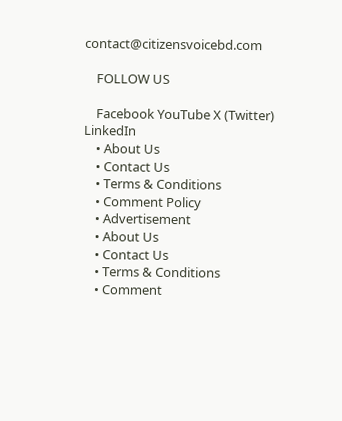contact@citizensvoicebd.com

    FOLLOW US

    Facebook YouTube X (Twitter) LinkedIn
    • About Us
    • Contact Us
    • Terms & Conditions
    • Comment Policy
    • Advertisement
    • About Us
    • Contact Us
    • Terms & Conditions
    • Comment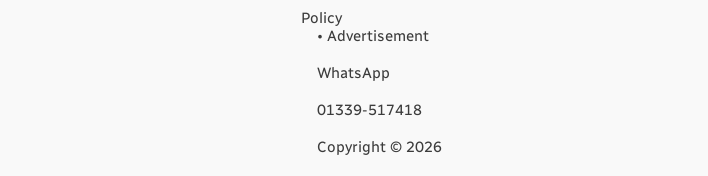Policy
    • Advertisement

    WhatsApp

    01339-517418

    Copyright © 2026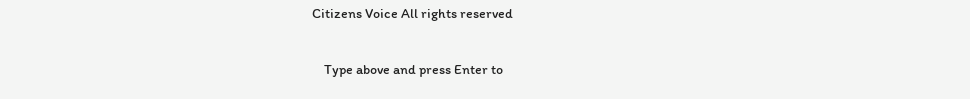Citizens Voice All rights reserved

    Type above and press Enter to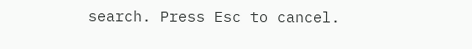search. Press Esc to cancel.